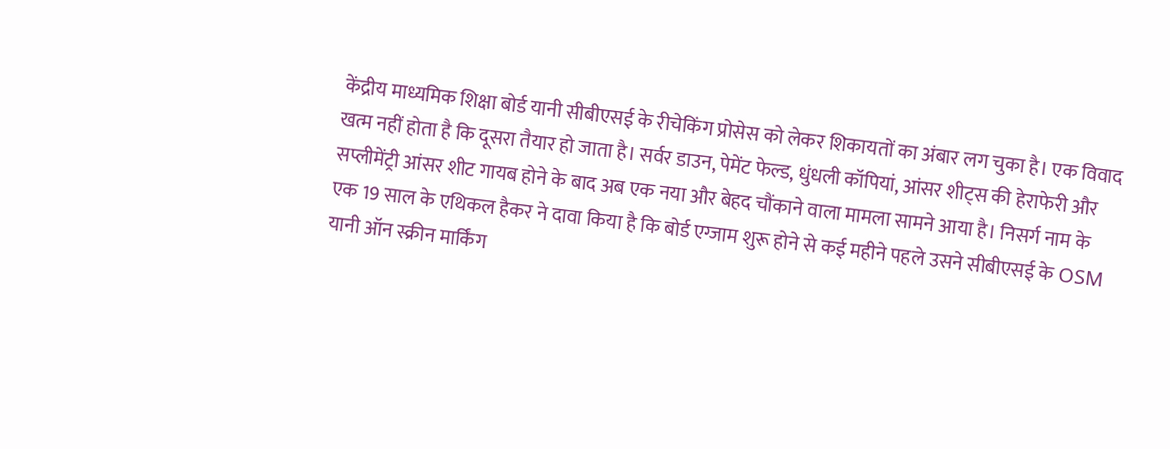केंद्रीय माध्यमिक शिक्षा बोर्ड यानी सीबीएसई के रीचेकिंग प्रोसेस को लेकर शिकायतों का अंबार लग चुका है। एक विवाद खत्म नहीं होता है कि दूसरा तैयार हो जाता है। सर्वर डाउन, पेमेंट फेल्ड, धुंधली कॉपियां, आंसर शीट्स की हेराफेरी और सप्लीमेंट्री आंसर शीट गायब होने के बाद अब एक नया और बेहद चौंकाने वाला मामला सामने आया है। निसर्ग नाम के एक 19 साल के एथिकल हैकर ने दावा किया है कि बोर्ड एग्जाम शुरू होने से कई महीने पहले उसने सीबीएसई के OSM यानी ऑन स्क्रीन मार्किंग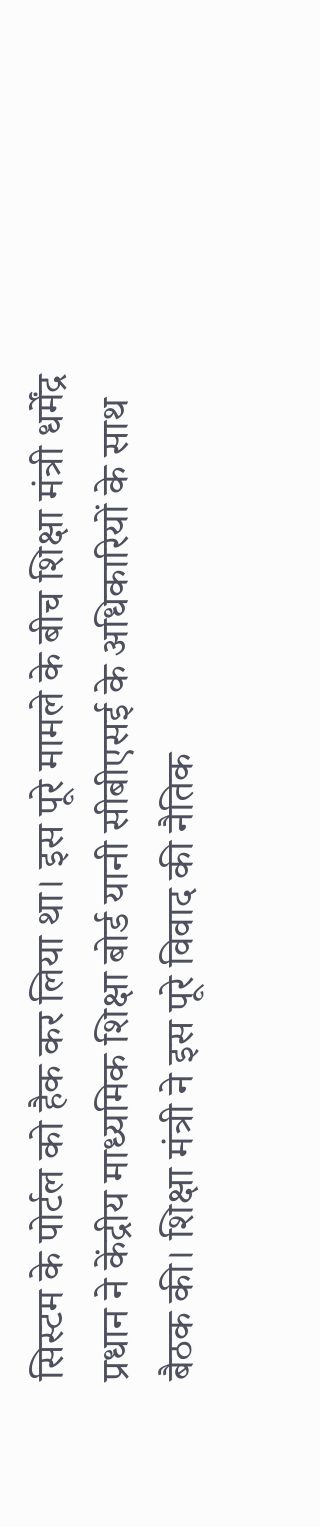सिस्टम के पोर्टल को हैक कर लिया था। इस पूरे मामले के बीच शिक्षा मंत्री धर्मेंद्र प्रधान ने केंद्रीय माध्यमिक शिक्षा बोर्ड यानी सीबीएसई के अधिकारियों के साथ बैठक की। शिक्षा मंत्री ने इस पूरे विवाद की नैतिक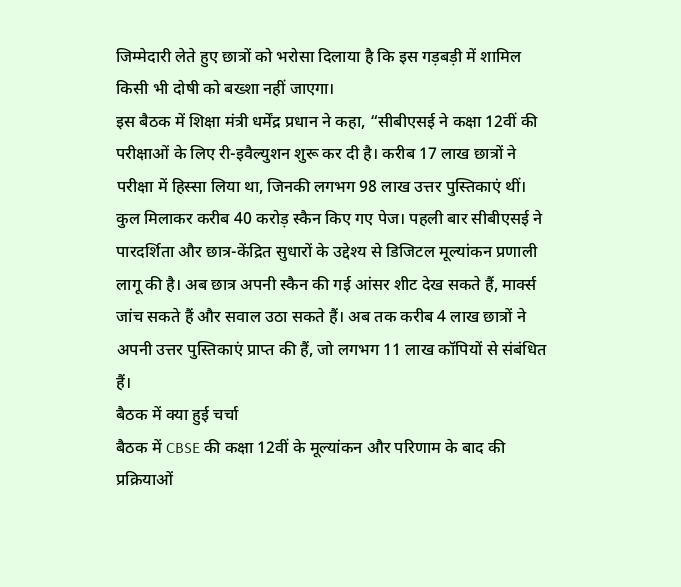जिम्मेदारी लेते हुए छात्रों को भरोसा दिलाया है कि इस गड़बड़ी में शामिल किसी भी दोषी को बख्शा नहीं जाएगा।
इस बैठक में शिक्षा मंत्री धर्मेंद्र प्रधान ने कहा, “सीबीएसई ने कक्षा 12वीं की परीक्षाओं के लिए री-इवैल्युशन शुरू कर दी है। करीब 17 लाख छात्रों ने परीक्षा में हिस्सा लिया था, जिनकी लगभग 98 लाख उत्तर पुस्तिकाएं थीं। कुल मिलाकर करीब 40 करोड़ स्कैन किए गए पेज। पहली बार सीबीएसई ने पारदर्शिता और छात्र-केंद्रित सुधारों के उद्देश्य से डिजिटल मूल्यांकन प्रणाली लागू की है। अब छात्र अपनी स्कैन की गई आंसर शीट देख सकते हैं, मार्क्स जांच सकते हैं और सवाल उठा सकते हैं। अब तक करीब 4 लाख छात्रों ने अपनी उत्तर पुस्तिकाएं प्राप्त की हैं, जो लगभग 11 लाख कॉपियों से संबंधित हैं।
बैठक में क्या हुई चर्चा
बैठक में CBSE की कक्षा 12वीं के मूल्यांकन और परिणाम के बाद की प्रक्रियाओं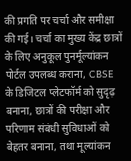की प्रगति पर चर्चा और समीक्षा की गई। चर्चा का मुख्य केंद्र छात्रों के लिए अनुकूल पुनर्मूल्यांकन पोर्टल उपलब्ध कराना, CBSE के डिजिटल प्लेटफॉर्म को सुदृढ़ बनाना, छात्रों की परीक्षा और परिणाम संबंधी सुविधाओं को बेहतर बनाना, तथा मूल्यांकन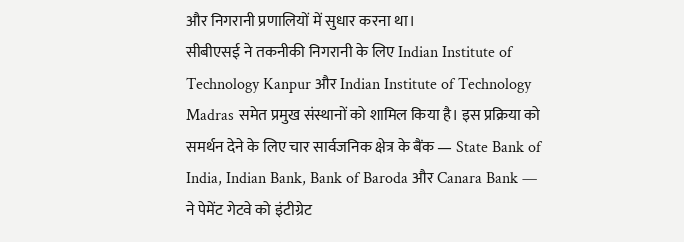और निगरानी प्रणालियों में सुधार करना था।
सीबीएसई ने तकनीकी निगरानी के लिए Indian Institute of Technology Kanpur और Indian Institute of Technology Madras समेत प्रमुख संस्थानों को शामिल किया है। इस प्रक्रिया को समर्थन देने के लिए चार सार्वजनिक क्षेत्र के बैंक — State Bank of India, Indian Bank, Bank of Baroda और Canara Bank — ने पेमेंट गेटवे को इंटीग्रेट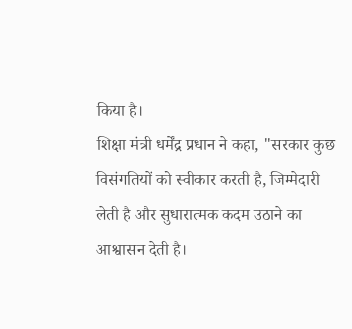किया है।
शिक्षा मंत्री धर्मेंद्र प्रधान ने कहा, "सरकार कुछ विसंगतियों को स्वीकार करती है, जिम्मेदारी लेती है और सुधारात्मक कदम उठाने का आश्वासन देती है।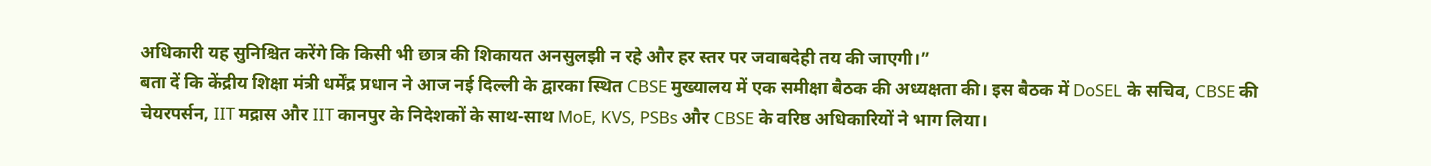अधिकारी यह सुनिश्चित करेंगे कि किसी भी छात्र की शिकायत अनसुलझी न रहे और हर स्तर पर जवाबदेही तय की जाएगी।”
बता दें कि केंद्रीय शिक्षा मंत्री धर्मेंद्र प्रधान ने आज नई दिल्ली के द्वारका स्थित CBSE मुख्यालय में एक समीक्षा बैठक की अध्यक्षता की। इस बैठक में DoSEL के सचिव, CBSE की चेयरपर्सन, IIT मद्रास और IIT कानपुर के निदेशकों के साथ-साथ MoE, KVS, PSBs और CBSE के वरिष्ठ अधिकारियों ने भाग लिया।